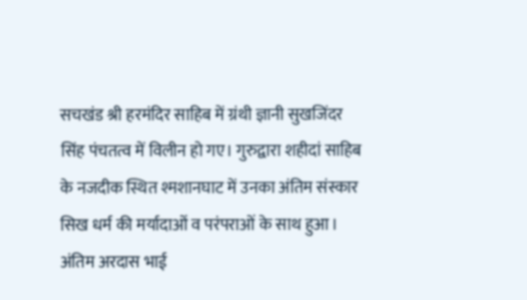सचखंड श्री हरमंदिर साहिब में ग्रंथी ज्ञानी सुखजिंदर सिंह पंचतत्व में विलीन हो गए। गुरुद्वारा शहीदां साहिब के नजदीक स्थित श्मशानघाट में उनका अंतिम संस्कार सिख धर्म की मर्यादाओं व परंपराओं के साथ हुआ। अंतिम अरदास भाई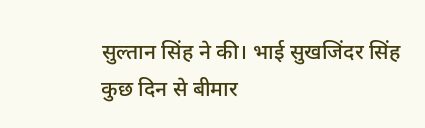सुल्तान सिंह ने की। भाई सुखजिंदर सिंह कुछ दिन से बीमार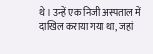थे। उन्हें एक निजी अस्पताल में दाखिल कराया गया था, जहां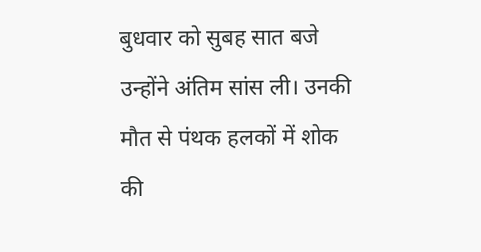बुधवार को सुबह सात बजे उन्होंने अंतिम सांस ली। उनकी मौत से पंथक हलकों में शोक की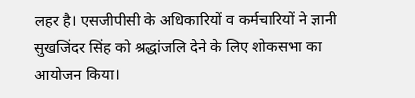लहर है। एसजीपीसी के अधिकारियों व कर्मचारियों ने ज्ञानी सुखजिंदर सिंह को श्रद्धांजलि देने के लिए शोकसभा का आयोजन किया।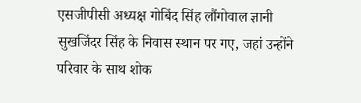एसजीपीसी अध्यक्ष गोबिंद सिंह लौंगोवाल ज्ञानी सुखजिंदर सिंह के निवास स्थान पर गए, जहां उन्होंने परिवार के साथ शोक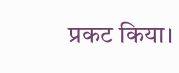प्रकट किया।